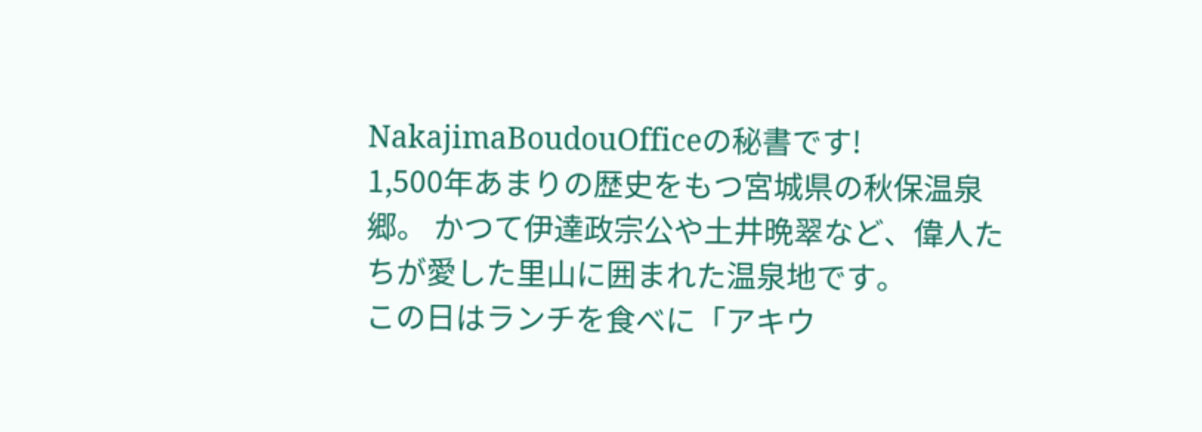NakajimaBoudouOfficeの秘書です!
1,500年あまりの歴史をもつ宮城県の秋保温泉郷。 かつて伊達政宗公や土井晩翠など、偉人たちが愛した里山に囲まれた温泉地です。
この日はランチを食べに「アキウ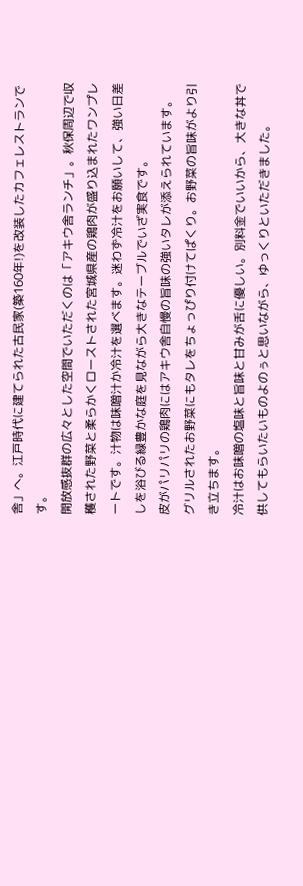舎」へ。江戸時代に建てられた古民家(築160年!)を改装したカフェレストランです。
開放感抜群の広々とした空間でいただくのは「アキウ舎ランチ」。秋保周辺で収穫された野菜と柔らかくローストされた宮城県産の鶏肉が盛り込まれたワンプレートです。汁物は味噌汁か冷汁を選べます。迷わず冷汁をお願いして、強い日差しを浴びる緑豊かな庭を見ながら大きなテーブルでいざ実食です。
皮がパリパリの鶏肉にはアキウ舎自慢の旨味の強いタレが添えられています。
グリルされたお野菜にもタレをちょっぴり付けてぱくり。お野菜の旨味がより引き立ちます。
冷汁はお味噌の塩味と旨味と甘みが舌に優しい。別料金でいいから、大きな丼で供してもらいたいものよのぅと思いながら、ゆっくりといただきました。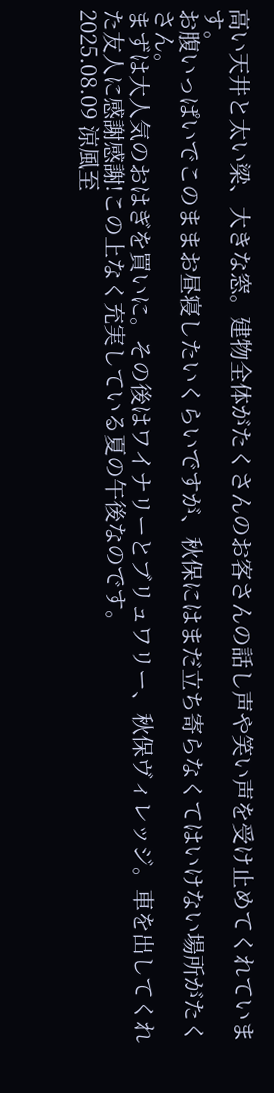高い天井と太い梁、大きな窓。建物全体がたくさんのお客さんの話し声や笑い声を受け止めてくれています。
お腹いっぱいでこのままお昼寝したいくらいですが、秋保にはまだ立ち寄らなくてはいけない場所がたくさん。
まずは大人気のおはぎを買いに。その後はワイナリーとブリュワリー、秋保ヴィレッジ。車を出してくれた友人に感謝感謝!この上なく充実している夏の午後なのです。
2025.08.09 涼風至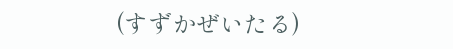(すずかぜいたる)